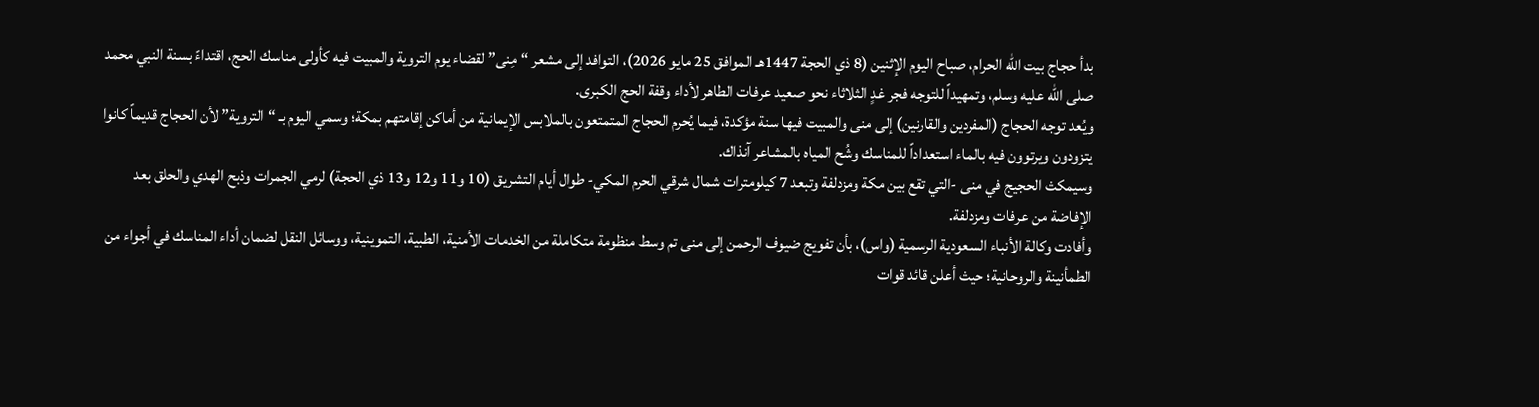بدأ حجاج بيت الله الحرام، صباح اليوم الإثنين (8 ذي الحجة 1447هـ الموافق 25 مايو 2026)، التوافد إلى مشعر “مِنى” لقضاء يوم التروية والمبيت فيه كأولى مناسك الحج، اقتداءً بسنة النبي محمد صلى الله عليه وسلم، وتمهيداً للتوجه فجر غدٍ الثلاثاء نحو صعيد عرفات الطاهر لأداء وقفة الحج الكبرى.
ويُعد توجه الحجاج (المفردين والقارنين) إلى منى والمبيت فيها سنة مؤكدة، فيما يُحرم الحجاج المتمتعون بالملابس الإيمانية من أماكن إقامتهم بمكة؛ وسمي اليوم بـ “التروية” لأن الحجاج قديماً كانوا يتزودون ويرتوون فيه بالماء استعداداً للمناسك وشُح المياه بالمشاعر آنذاك.
وسيمكث الحجيج في منى -التي تقع بين مكة ومزدلفة وتبعد 7 كيلومترات شمال شرقي الحرم المكي- طوال أيام التشريق (10 و11 و12 و13 ذي الحجة) لرمي الجمرات وذبح الهدي والحلق بعد الإفاضة من عرفات ومزدلفة.
وأفادت وكالة الأنباء السعودية الرسمية (واس)، بأن تفويج ضيوف الرحمن إلى منى تم وسط منظومة متكاملة من الخدمات الأمنية، الطبية، التموينية، ووسائل النقل لضمان أداء المناسك في أجواء من الطمأنينة والروحانية؛ حيث أعلن قائد قوات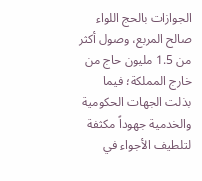الجوازات بالحج اللواء صالح المربع، وصول أكثر من 1.5 مليون حاج من خارج المملكة؛ فيما بذلت الجهات الحكومية والخدمية جهوداً مكثفة لتلطيف الأجواء في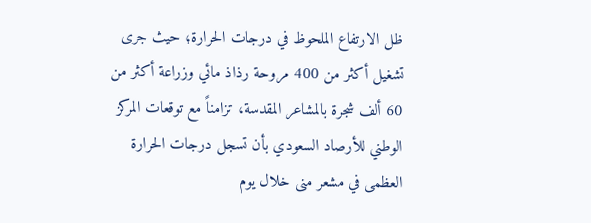ظل الارتفاع الملحوظ في درجات الحرارة؛ حيث جرى تشغيل أكثر من 400 مروحة رذاذ مائي وزراعة أكثر من 60 ألف شجرة بالمشاعر المقدسة، تزامناً مع توقعات المركز الوطني للأرصاد السعودي بأن تسجل درجات الحرارة العظمى في مشعر منى خلال يوم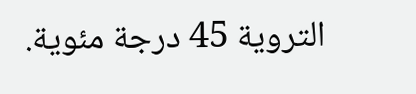التروية 45 درجة مئوية.